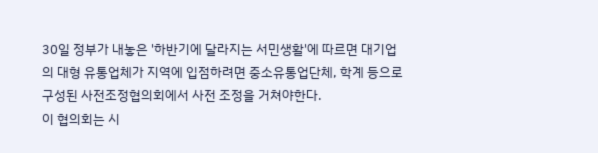30일 정부가 내놓은 '하반기에 달라지는 서민생활'에 따르면 대기업의 대형 유통업체가 지역에 입점하려면 중소유통업단체, 학계 등으로 구성된 사전조정협의회에서 사전 조정을 거쳐야한다.
이 협의회는 시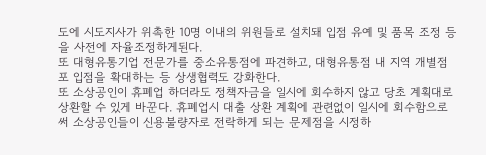도에 시도지사가 위촉한 10명 이내의 위원들로 설치돼 입점 유예 및 품목 조정 등을 사전에 자율조정하게된다.
또 대형유통기업 전문가를 중소유통점에 파견하고, 대형유통점 내 지역 개별점포 입점을 확대하는 등 상생협력도 강화한다.
또 소상공인이 휴폐업 하더라도 정책자금을 일시에 회수하지 않고 당초 계획대로 상환할 수 있게 바꾼다. 휴폐업시 대출 상환 계획에 관련없이 일시에 회수함으로써 소상공인들이 신용불량자로 전락하게 되는 문제점을 시정하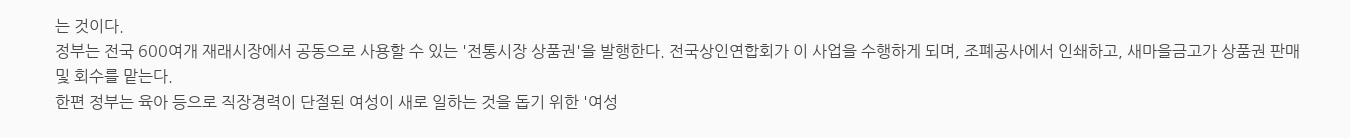는 것이다.
정부는 전국 600여개 재래시장에서 공동으로 사용할 수 있는 '전통시장 상품권'을 발행한다. 전국상인연합회가 이 사업을 수행하게 되며, 조폐공사에서 인쇄하고, 새마을금고가 상품권 판매 및 회수를 맡는다.
한편 정부는 육아 등으로 직장경력이 단절된 여성이 새로 일하는 것을 돕기 위한 '여성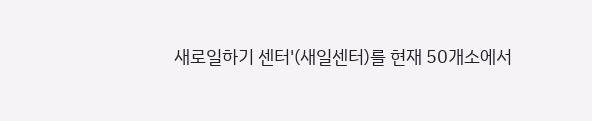새로일하기 센터'(새일센터)를 현재 50개소에서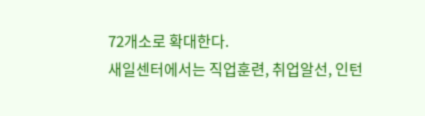72개소로 확대한다.
새일센터에서는 직업훈련, 취업알선, 인턴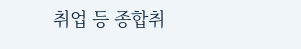취업 등 종합취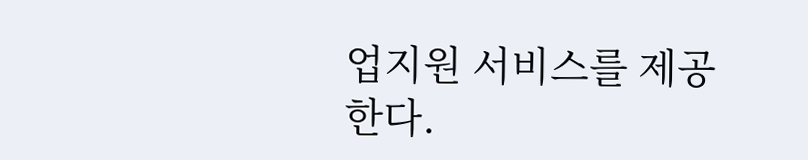업지원 서비스를 제공한다.